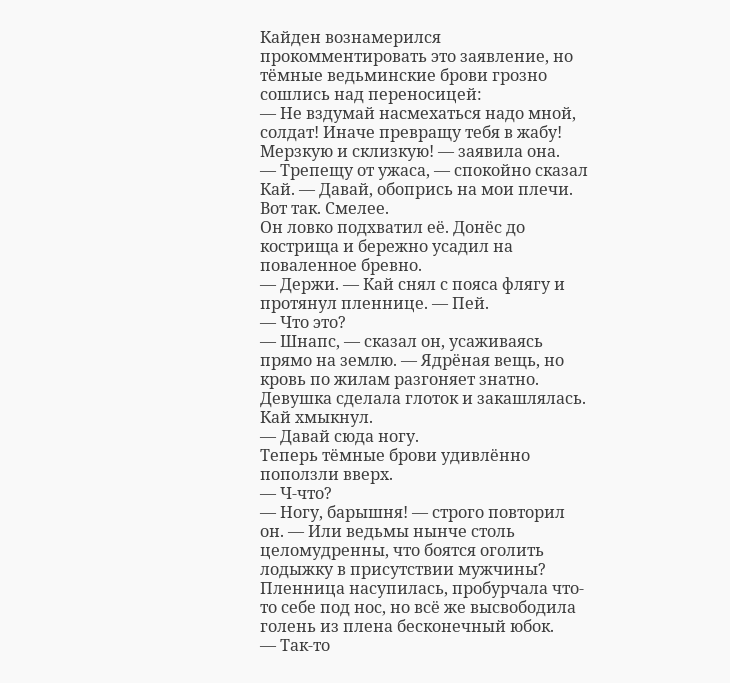Кайден вознамерился прокомментировать это заявление, но тёмные ведьминские брови грозно сошлись над переносицей:
— Не вздумай насмехаться надо мной, солдат! Иначе превращу тебя в жабу! Мерзкую и склизкую! — заявила она.
— Трепещу от ужаса, — спокойно сказал Кай. — Давай, обопрись на мои плечи. Вот так. Смелее.
Он ловко подхватил её. Донёс до кострища и бережно усадил на поваленное бревно.
— Держи. — Кай снял с пояса флягу и протянул пленнице. — Пей.
— Что это?
— Шнапс, — сказал он, усаживаясь прямо на землю. — Ядрёная вещь, но кровь по жилам разгоняет знатно.
Девушка сделала глоток и закашлялась. Кай хмыкнул.
— Давай сюда ногу.
Теперь тёмные брови удивлённо поползли вверх.
— Ч-что?
— Ногу, барышня! — строго повторил он. — Или ведьмы нынче столь целомудренны, что боятся оголить лодыжку в присутствии мужчины?
Пленница насупилась, пробурчала что-то себе под нос, но всё же высвободила голень из плена бесконечный юбок.
— Так-то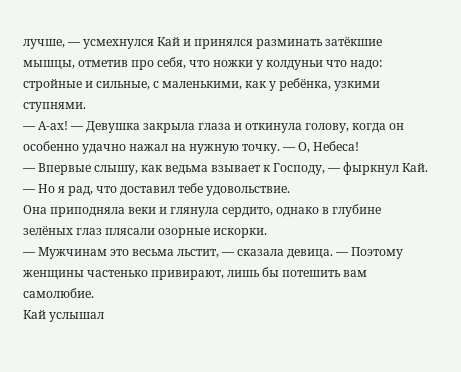лучше, — усмехнулся Кай и принялся разминать затёкшие мышцы, отметив про себя, что ножки у колдуньи что надо: стройные и сильные, с маленькими, как у ребёнка, узкими ступнями.
— А-ах! — Девушка закрыла глаза и откинула голову, когда он особенно удачно нажал на нужную точку. — О, Небеса!
— Впервые слышу, как ведьма взывает к Господу, — фыркнул Кай. — Но я рад, что доставил тебе удовольствие.
Она приподняла веки и глянула сердито, однако в глубине зелёных глаз плясали озорные искорки.
— Мужчинам это весьма льстит, — сказала девица. — Поэтому женщины частенько привирают, лишь бы потешить вам самолюбие.
Кай услышал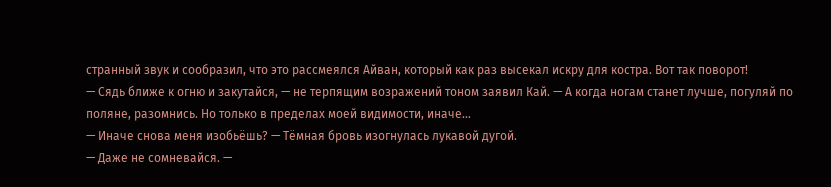странный звук и сообразил, что это рассмеялся Айван, который как раз высекал искру для костра. Вот так поворот!
— Сядь ближе к огню и закутайся, — не терпящим возражений тоном заявил Кай. — А когда ногам станет лучше, погуляй по поляне, разомнись. Но только в пределах моей видимости, иначе…
— Иначе снова меня изобьёшь? — Тёмная бровь изогнулась лукавой дугой.
— Даже не сомневайся. —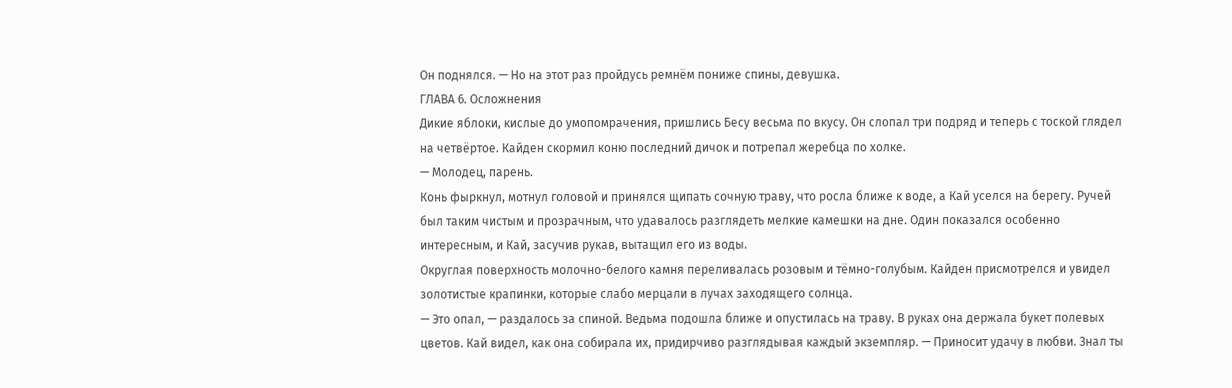Он поднялся. — Но на этот раз пройдусь ремнём пониже спины, девушка.
ГЛАВА 6. Осложнения
Дикие яблоки, кислые до умопомрачения, пришлись Бесу весьма по вкусу. Он слопал три подряд и теперь с тоской глядел на четвёртое. Кайден скормил коню последний дичок и потрепал жеребца по холке.
— Молодец, парень.
Конь фыркнул, мотнул головой и принялся щипать сочную траву, что росла ближе к воде, а Кай уселся на берегу. Ручей был таким чистым и прозрачным, что удавалось разглядеть мелкие камешки на дне. Один показался особенно интересным, и Кай, засучив рукав, вытащил его из воды.
Округлая поверхность молочно-белого камня переливалась розовым и тёмно-голубым. Кайден присмотрелся и увидел золотистые крапинки, которые слабо мерцали в лучах заходящего солнца.
— Это опал, — раздалось за спиной. Ведьма подошла ближе и опустилась на траву. В руках она держала букет полевых цветов. Кай видел, как она собирала их, придирчиво разглядывая каждый экземпляр. — Приносит удачу в любви. Знал ты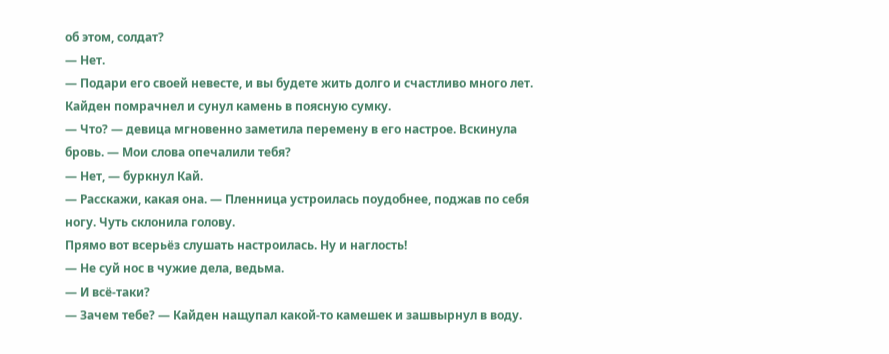об этом, солдат?
— Нет.
— Подари его своей невесте, и вы будете жить долго и счастливо много лет.
Кайден помрачнел и сунул камень в поясную сумку.
— Что? — девица мгновенно заметила перемену в его настрое. Вскинула бровь. — Мои слова опечалили тебя?
— Нет, — буркнул Кай.
— Расскажи, какая она. — Пленница устроилась поудобнее, поджав по себя ногу. Чуть склонила голову.
Прямо вот всерьёз слушать настроилась. Ну и наглость!
— Не суй нос в чужие дела, ведьма.
— И всё-таки?
— Зачем тебе? — Кайден нащупал какой-то камешек и зашвырнул в воду.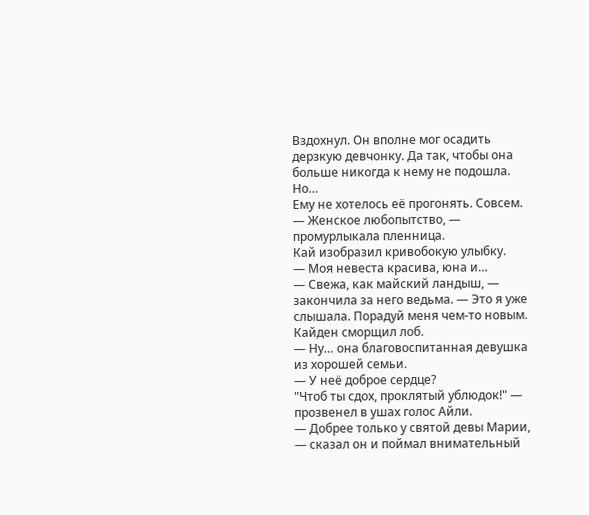Вздохнул. Он вполне мог осадить дерзкую девчонку. Да так, чтобы она больше никогда к нему не подошла. Но…
Ему не хотелось её прогонять. Совсем.
— Женское любопытство, — промурлыкала пленница.
Кай изобразил кривобокую улыбку.
— Моя невеста красива, юна и…
— Свежа, как майский ландыш, — закончила за него ведьма. — Это я уже слышала. Порадуй меня чем-то новым.
Кайден сморщил лоб.
— Ну… она благовоспитанная девушка из хорошей семьи.
— У неё доброе сердце?
"Чтоб ты сдох, проклятый ублюдок!" — прозвенел в ушах голос Айли.
— Добрее только у святой девы Марии, — сказал он и поймал внимательный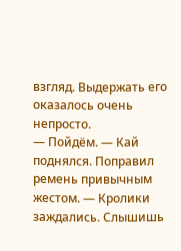взгляд. Выдержать его оказалось очень непросто.
— Пойдём. — Кай поднялся. Поправил ремень привычным жестом. — Кролики заждались. Слышишь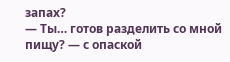запах?
— Ты… готов разделить со мной пищу? — с опаской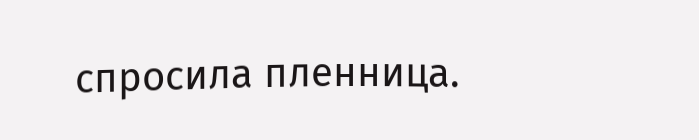спросила пленница.